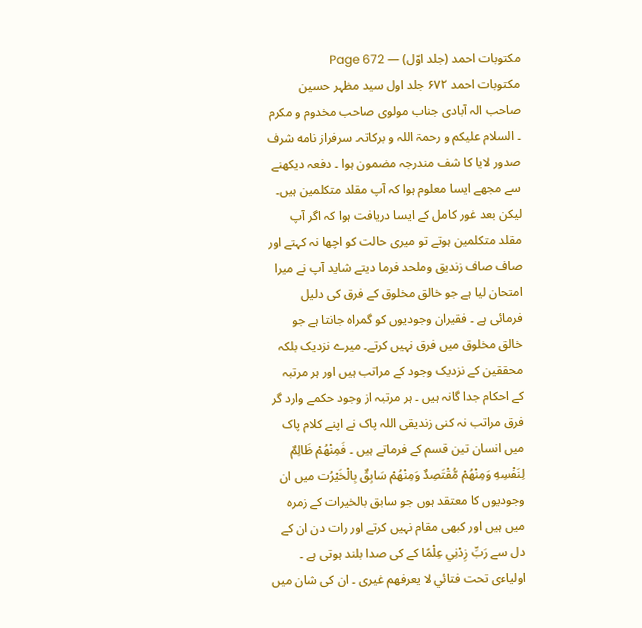مکتوبات احمد (جلد اوّل) — Page 672
مکتوبات احمد ۶۷۲ جلد اول سید مظہر حسین صاحب الہ آبادی جناب مولوی صاحب مخدوم و مکرم ۔ السلام علیکم و رحمۃ اللہ و برکاتہ۔ سرفراز نامه شرف صدور لایا کا شف مندرجہ مضمون ہوا ۔ دفعہ دیکھنے سے مجھے ایسا معلوم ہوا کہ آپ مقلد متکلمین ہیں۔ لیکن بعد غور کامل کے ایسا دریافت ہوا کہ اگر آپ مقلد متکلمین ہوتے تو میری حالت کو اچھا نہ کہتے اور صاف صاف زندیق وملحد فرما دیتے شاید آپ نے میرا امتحان لیا ہے جو خالق مخلوق کے فرق کی دلیل فرمائی ہے ۔ فقیران وجودیوں کو گمراہ جانتا ہے جو خالق مخلوق میں فرق نہیں کرتے۔ میرے نزدیک بلکہ محققین کے نزدیک وجود کے مراتب ہیں اور ہر مرتبہ کے احکام جدا گانہ ہیں ۔ ہر مرتبہ از وجود حکمے وارد گر فرق مراتب نہ کنی زندیقی اللہ پاک نے اپنے کلام پاک میں انسان تین قسم کے فرماتے ہیں ۔ فَمِنْهُمْ ظَالِمٌ لِنَفْسِهِ وَمِنْهُمْ مُّقْتَصِدٌ وَمِنْهُمْ سَابِقٌ بِالْخَيْرُت میں ان وجودیوں کا معتقد ہوں جو سابق بالخیرات کے زمرہ میں ہیں اور کبھی مقام نہیں کرتے اور رات دن ان کے دل سے رَبِّ زِدْنِي عِلْمًا کے کی صدا بلند ہوتی ہے ۔ اولیاءى تحت فتائي لا يعرفهم غیری ۔ ان کی شان میں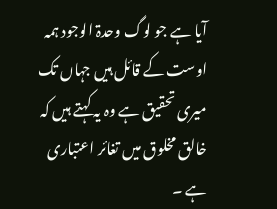آیا ہے جو لوگ وحدۃ الوجود ہمہ اوست کے قائل ہیں جہاں تک میری تحقیق ہے وہ یہ کہتے ہیں کہ خالق مخلوق میں تغائر اعتباری ہے ۔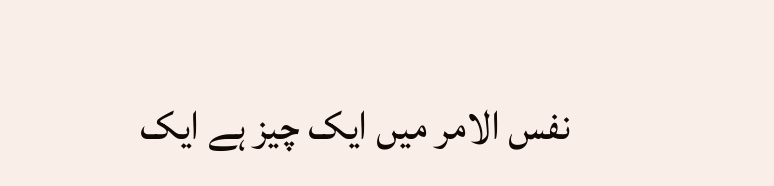نفس الامر میں ایک چیز ہے ایک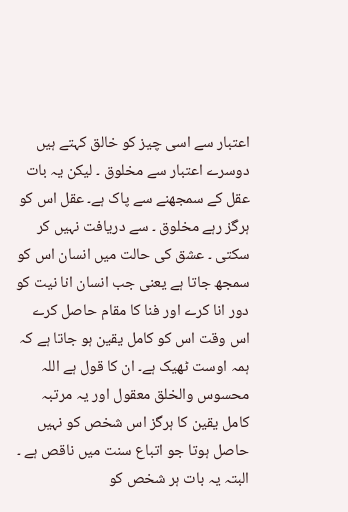اعتبار سے اسی چیز کو خالق کہتے ہیں دوسرے اعتبار سے مخلوق ۔ لیکن یہ بات عقل کے سمجھنے سے پاک ہے۔ عقل اس کو ہرگز رہے مخلوق ۔ سے دریافت نہیں کر سکتی ۔ عشق کی حالت میں انسان اس کو سمجھ جاتا ہے یعنی جب انسان انا نیت کو دور انا کرے اور فنا کا مقام حاصل کرے اس وقت اس کو کامل یقین ہو جاتا ہے کہ ہمہ اوست ٹھیک ہے۔ ان کا قول ہے اللہ محسوس والخلق معقول اور یہ مرتبہ کامل یقین کا ہرگز اس شخص کو نہیں حاصل ہوتا جو اتباع سنت میں ناقص ہے ۔ البتہ یہ بات ہر شخص کو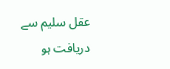عقل سلیم سے دریافت ہو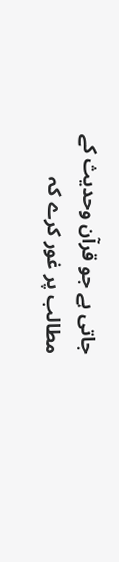جاتی ہے جو قرآن وحدیث کے مطالب پر غور کرے کہ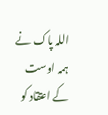اللہ پاک نے ہمہ اوست کے اعتقاد کو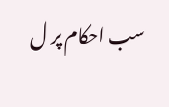سب احکام پر ل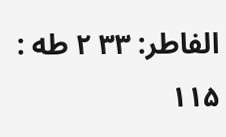الفاطر: ۳۳ ۲ طه : ۱۱۵